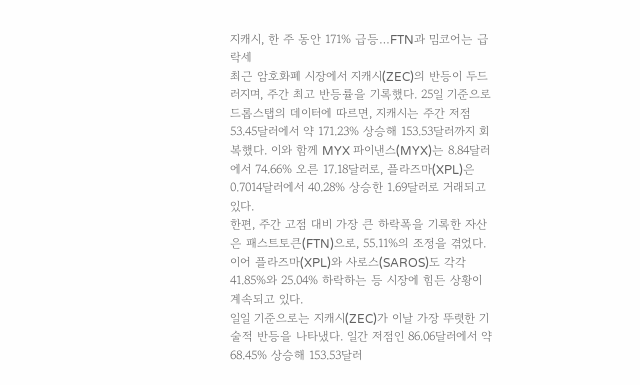지캐시, 한 주 동안 171% 급등…FTN과 밈코어는 급락세
최근 암호화폐 시장에서 지캐시(ZEC)의 반등이 두드러지며, 주간 최고 반등률을 기록했다. 25일 기준으로 드롭스탭의 데이터에 따르면, 지캐시는 주간 저점 53.45달러에서 약 171.23% 상승해 153.53달러까지 회복했다. 이와 함께 MYX 파이낸스(MYX)는 8.84달러에서 74.66% 오른 17.18달러로, 플라즈마(XPL)은 0.7014달러에서 40.28% 상승한 1.69달러로 거래되고 있다.
한편, 주간 고점 대비 가장 큰 하락폭을 기록한 자산은 패스트토큰(FTN)으로, 55.11%의 조정을 겪었다. 이어 플라즈마(XPL)와 사로스(SAROS)도 각각 41.85%와 25.04% 하락하는 등 시장에 힘든 상황이 계속되고 있다.
일일 기준으로는 지캐시(ZEC)가 이날 가장 뚜렷한 기술적 반등을 나타냈다. 일간 저점인 86.06달러에서 약 68.45% 상승해 153.53달러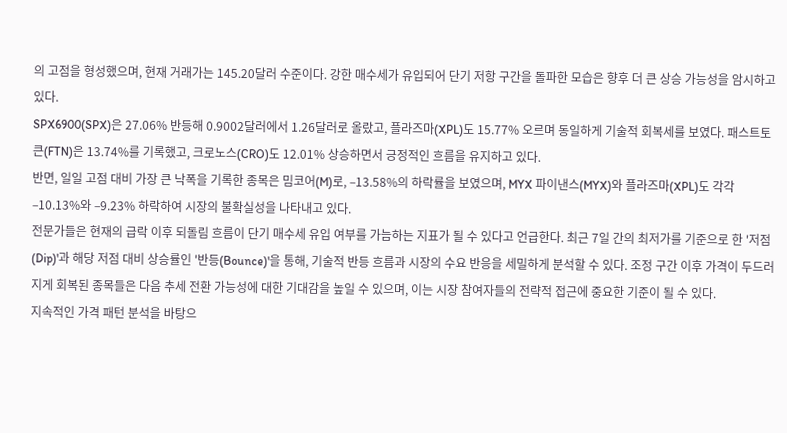의 고점을 형성했으며, 현재 거래가는 145.20달러 수준이다. 강한 매수세가 유입되어 단기 저항 구간을 돌파한 모습은 향후 더 큰 상승 가능성을 암시하고 있다.
SPX6900(SPX)은 27.06% 반등해 0.9002달러에서 1.26달러로 올랐고, 플라즈마(XPL)도 15.77% 오르며 동일하게 기술적 회복세를 보였다. 패스트토큰(FTN)은 13.74%를 기록했고, 크로노스(CRO)도 12.01% 상승하면서 긍정적인 흐름을 유지하고 있다.
반면, 일일 고점 대비 가장 큰 낙폭을 기록한 종목은 밈코어(M)로, –13.58%의 하락률을 보였으며, MYX 파이낸스(MYX)와 플라즈마(XPL)도 각각 –10.13%와 –9.23% 하락하여 시장의 불확실성을 나타내고 있다.
전문가들은 현재의 급락 이후 되돌림 흐름이 단기 매수세 유입 여부를 가늠하는 지표가 될 수 있다고 언급한다. 최근 7일 간의 최저가를 기준으로 한 '저점(Dip)'과 해당 저점 대비 상승률인 '반등(Bounce)'을 통해, 기술적 반등 흐름과 시장의 수요 반응을 세밀하게 분석할 수 있다. 조정 구간 이후 가격이 두드러지게 회복된 종목들은 다음 추세 전환 가능성에 대한 기대감을 높일 수 있으며, 이는 시장 참여자들의 전략적 접근에 중요한 기준이 될 수 있다.
지속적인 가격 패턴 분석을 바탕으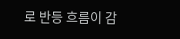로 반등 흐름이 감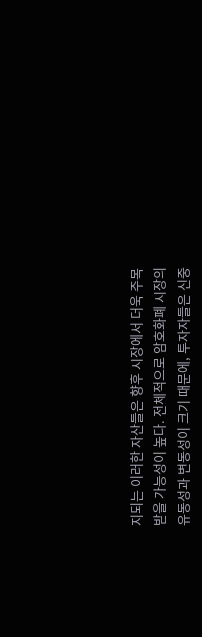지되는 이러한 자산들은 향후 시장에서 더욱 주목받을 가능성이 높다. 전체적으로 암호화폐 시장의 유동성과 변동성이 크기 때문에, 투자자들은 신중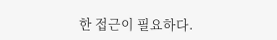한 접근이 필요하다.